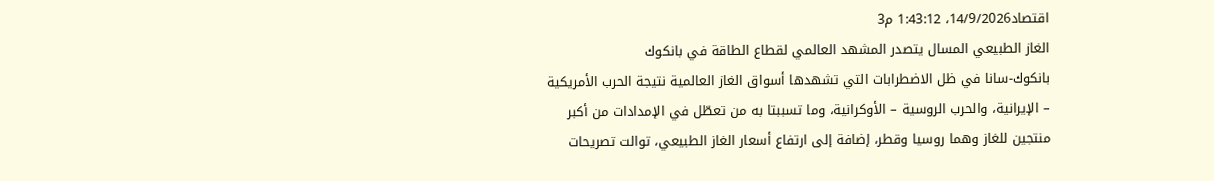اقتصاد14/9/2026، 1:43:12 م3
الغاز الطبيعي المسال يتصدر المشهد العالمي لقطاع الطاقة في بانكوك
بانكوك-سانا في ظل الاضطرابات التي تشهدها أسواق الغاز العالمية نتيجة الحرب الأمريكية – الإيرانية، والحرب الروسية – الأوكرانية، وما تسببتا به من تعطّل في الإمدادات من أكبر منتجين للغاز وهما روسيا وقطر، إضافة إلى ارتفاع أسعار الغاز الطبيعي، توالت تصريحات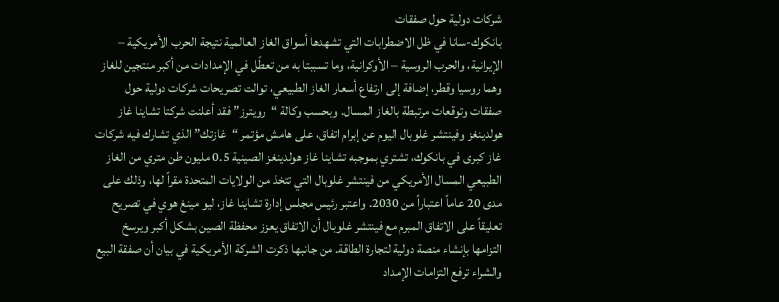شركات دولية حول صفقات
بانكوك-سانا في ظل الاضطرابات التي تشهدها أسواق الغاز العالمية نتيجة الحرب الأمريكية – الإيرانية، والحرب الروسية – الأوكرانية، وما تسببتا به من تعطّل في الإمدادات من أكبر منتجين للغاز وهما روسيا وقطر، إضافة إلى ارتفاع أسعار الغاز الطبيعي، توالت تصريحات شركات دولية حول صفقات وتوقعات مرتبطة بالغاز المسال. وبحسب وكالة “رويترز” فقد أعلنت شركتا تشاينا غاز هولدينغز وفينتشر غلوبال اليوم عن إبرام اتفاق، على هامش مؤتمر “غازتك” الذي تشارك فيه شركات غاز كبرى في بانكوك، تشتري بموجبه تشاينا غاز هولدينغز الصينية 0.5 مليون طن متري من الغاز الطبيعي المسال الأمريكي من فينتشر غلوبال التي تتخذ من الولايات المتحدة مقراً لها، وذلك على مدى 20 عاماً اعتباراً من 2030. واعتبر رئيس مجلس إدارة تشاينا غاز، ليو مينغ هوي في تصريح تعليقاً على الاتفاق المبرم مع فينتشر غلوبال أن الاتفاق يعزز محفظة الصين بشكل أكبر ويرسخ التزامها بإنشاء منصة دولية لتجارة الطاقة. من جانبها ذكرت الشركة الأمريكية في بيان أن صفقة البيع والشراء ترفع التزامات الإمداد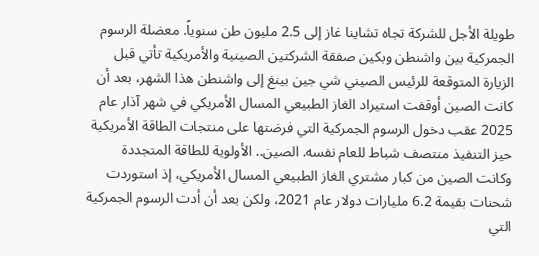طويلة الأجل للشركة تجاه تشاينا غاز إلى 2.5 مليون طن سنوياً. معضلة الرسوم الجمركية بين واشنطن وبكين صفقة الشركتين الصينية والأمريكية تأتي قبل الزيارة المتوقعة للرئيس الصيني شي جين بينغ إلى واشنطن هذا الشهر، بعد أن كانت الصين أوقفت استيراد الغاز الطبيعي المسال الأمريكي في شهر آذار عام 2025 عقب دخول الرسوم الجمركية التي فرضتها على منتجات الطاقة الأمريكية حيز التنفيذ منتصف شباط للعام نفسه. الصين.. الأولوية للطاقة المتجددة وكانت الصين من كبار مشتري الغاز الطبيعي المسال الأمريكي، إذ استوردت شحنات بقيمة 6.2 مليارات دولار عام 2021، ولكن بعد أن أدت الرسوم الجمركية التي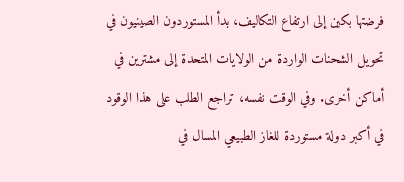فرضتها بكين إلى ارتفاع التكاليف، بدأ المستوردون الصينيون في تحويل الشحنات الواردة من الولايات المتحدة إلى مشترين في أماكن أخرى. وفي الوقت نفسه، تراجع الطلب على هذا الوقود في أكبر دولة مستوردة للغاز الطبيعي المسال في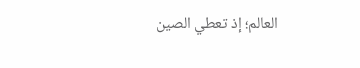العالم؛ إذ تعطي الصين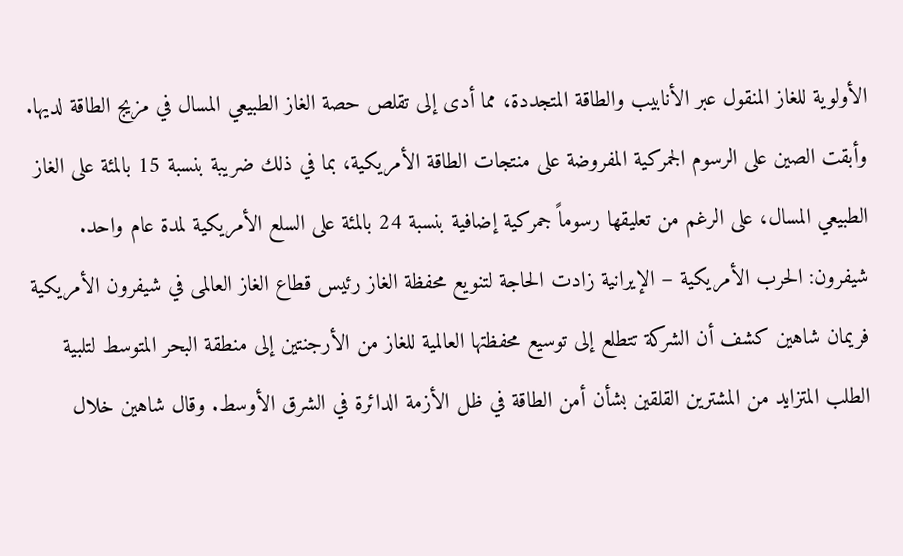الأولوية للغاز المنقول عبر الأنابيب والطاقة المتجددة، مما أدى إلى تقلص حصة الغاز الطبيعي المسال في مزيج الطاقة لديها. وأبقت الصين على الرسوم الجمركية المفروضة على منتجات الطاقة الأمريكية، بما في ذلك ضريبة بنسبة 15 بالمئة على الغاز الطبيعي المسال، على الرغم من تعليقها رسوماً جمركية إضافية بنسبة 24 بالمئة على السلع الأمريكية لمدة عام واحد. شيفرون: الحرب الأمريكية – الإيرانية زادت الحاجة لتنويع محفظة الغاز رئيس قطاع الغاز العالمى في شيفرون الأمريكية فريمان شاهين كشف أن الشركة تتطلع إلى توسيع محفظتها العالمية للغاز من الأرجنتين إلى منطقة البحر المتوسط لتلبية الطلب المتزايد من المشترين القلقين بشأن أمن الطاقة في ظل الأزمة الدائرة في الشرق الأوسط. وقال شاهين خلال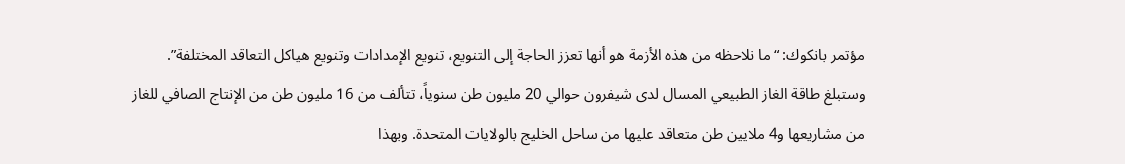مؤتمر بانكوك: “ما نلاحظه من هذه الأزمة هو أنها تعزز الحاجة إلى التنويع، تنويع الإمدادات وتنويع هياكل التعاقد المختلفة”. وستبلغ طاقة الغاز الطبيعي المسال لدى شيفرون حوالي 20 مليون طن سنوياً، تتألف من 16 مليون طن من الإنتاج الصافي للغاز من مشاريعها و4 ملايين طن متعاقد عليها من ساحل الخليج بالولايات المتحدة. وبهذا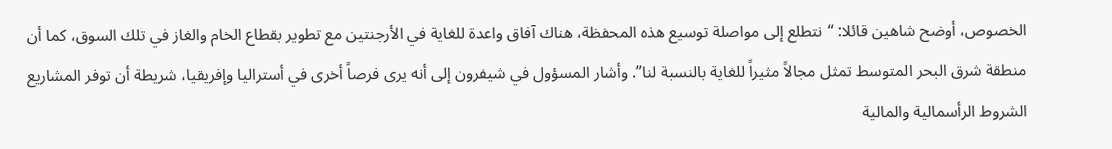الخصوص، أوضح شاهين قائلا: “نتطلع إلى مواصلة توسيع هذه المحفظة، هناك آفاق واعدة للغاية في الأرجنتين مع تطوير بقطاع الخام والغاز في تلك السوق، كما أن منطقة شرق البحر المتوسط تمثل مجالاً مثيراً للغاية بالنسبة لنا”. وأشار المسؤول في شيفرون إلى أنه يرى فرصاً أخرى في أستراليا وإفريقيا، شريطة أن توفر المشاريع الشروط الرأسمالية والمالية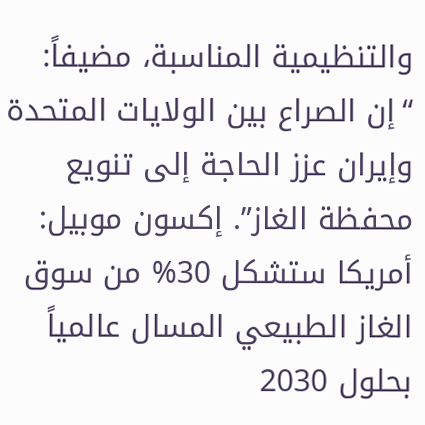والتنظيمية المناسبة، مضيفاً: “إن الصراع بين الولايات المتحدة وإيران عزز الحاجة إلى تنويع محفظة الغاز”. إكسون موبيل: أمريكا ستشكل 30% من سوق الغاز الطبيعي المسال عالمياً بحلول 2030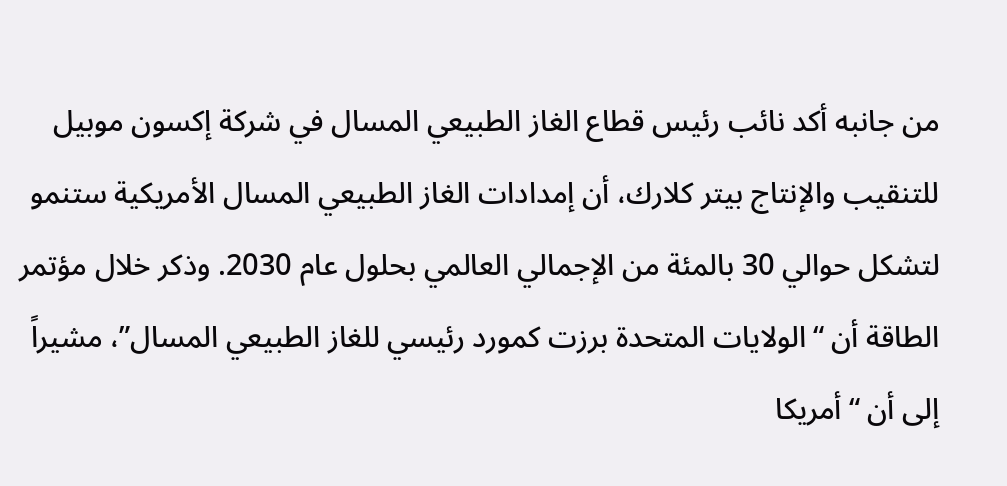من جانبه أكد نائب رئيس قطاع الغاز الطبيعي المسال في شركة إكسون موبيل للتنقيب والإنتاج بيتر كلارك، أن إمدادات الغاز الطبيعي المسال الأمريكية ستنمو لتشكل حوالي 30 بالمئة من الإجمالي العالمي بحلول عام 2030. وذكر خلال مؤتمر الطاقة أن “الولايات المتحدة برزت كمورد رئيسي للغاز الطبيعي المسال”، مشيراً إلى أن “أمريكا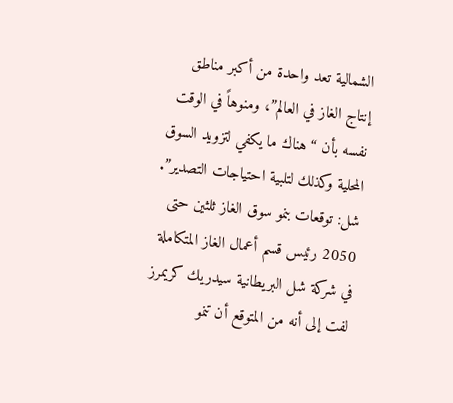الشمالية تعد واحدة من أكبر مناطق إنتاج الغاز في العالم”، ومنوهاً في الوقت نفسه بأن “هناك ما يكفي لتزويد السوق المحلية وكذلك لتلبية احتياجات التصدير”. شل: توقعات بنمو سوق الغاز ثلثين حتى 2050 رئيس قسم أعمال الغاز المتكاملة في شركة شل البريطانية سيدريك كريمرز لفت إلى أنه من المتوقع أن تنمو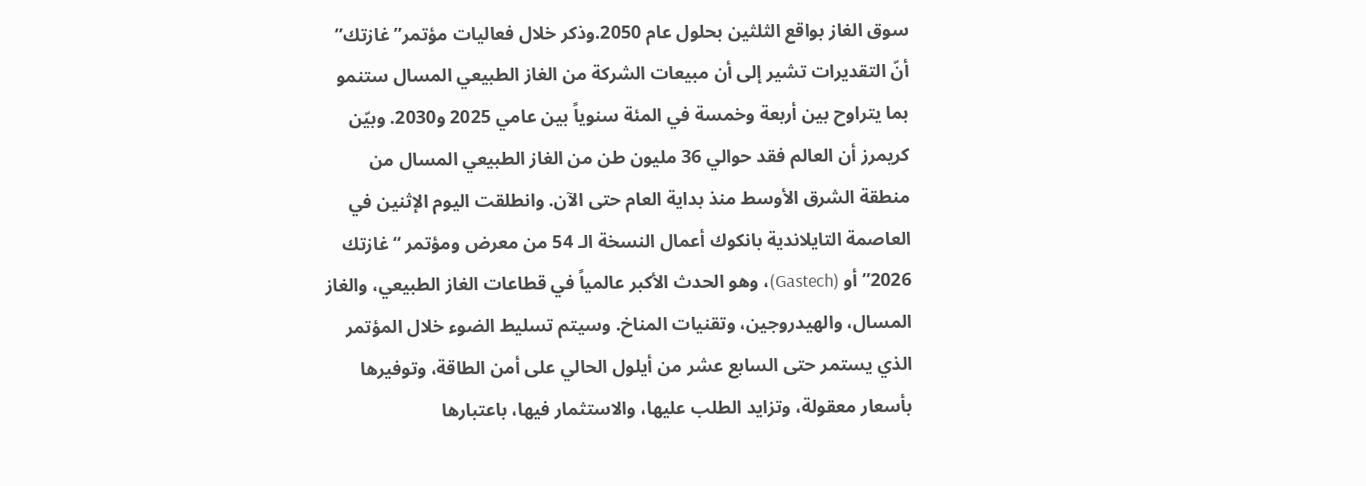سوق الغاز بواقع الثلثين بحلول عام 2050.وذكر خلال فعاليات مؤتمر” غازتك” أنّ التقديرات تشير إلى أن مبيعات الشركة من الغاز الطبيعي المسال ستنمو بما يتراوح بين أربعة وخمسة في المئة سنوياً بين عامي 2025 و2030. وبيّن كريمرز أن العالم فقد حوالي 36 مليون طن من الغاز الطبيعي المسال من منطقة الشرق الأوسط منذ بداية العام حتى الآن. وانطلقت اليوم الإثنين في العاصمة التايلاندية بانكوك أعمال النسخة الـ 54 من معرض ومؤتمر “غازتك 2026” أو (Gastech)، وهو الحدث الأكبر عالمياً في قطاعات الغاز الطبيعي، والغاز المسال، والهيدروجين، وتقنيات المناخ. وسيتم تسليط الضوء خلال المؤتمر الذي يستمر حتى السابع عشر من أيلول الحالي على أمن الطاقة، وتوفيرها بأسعار معقولة، وتزايد الطلب عليها، والاستثمار فيها، باعتبارها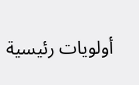أولويات رئيسية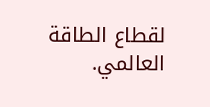لقطاع الطاقة العالمي.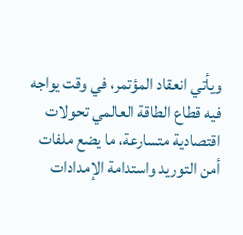ويأتي انعقاد المؤتمر، في وقت يواجه فيه قطاع الطاقة العالمي تحولات اقتصادية متسارعة، ما يضع ملفات أمن التوريد واستدامة الإمدادات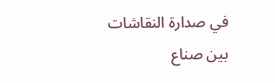في صدارة النقاشات بين صناع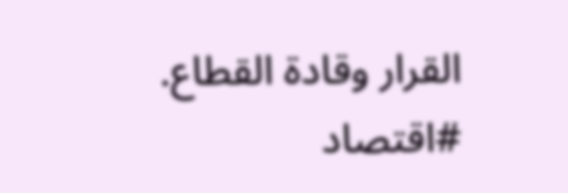القرار وقادة القطاع.
#اقتصاد